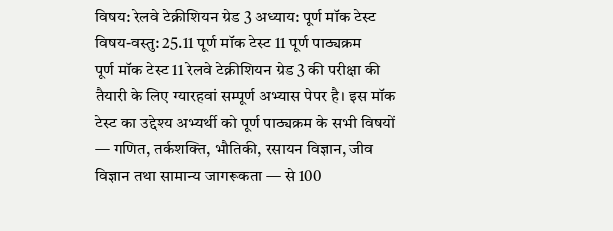विषय: रेलवे टेक्नीशियन ग्रेड 3 अध्याय: पूर्ण मॉक टेस्ट विषय-वस्तु: 25.11 पूर्ण मॉक टेस्ट 11 पूर्ण पाठ्यक्रम
पूर्ण मॉक टेस्ट 11 रेलवे टेक्नीशियन ग्रेड 3 की परीक्षा की तैयारी के लिए ग्यारहवां सम्पूर्ण अभ्यास पेपर है। इस मॉक टेस्ट का उद्देश्य अभ्यर्थी को पूर्ण पाठ्यक्रम के सभी विषयों — गणित, तर्कशक्ति, भौतिकी, रसायन विज्ञान, जीव विज्ञान तथा सामान्य जागरूकता — से 100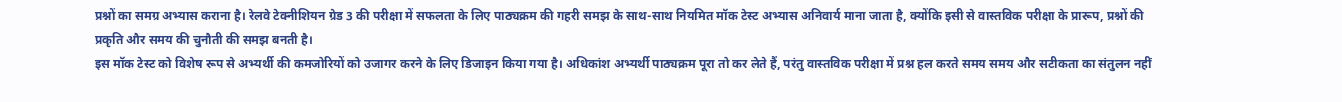प्रश्नों का समग्र अभ्यास कराना है। रेलवे टेक्नीशियन ग्रेड 3 की परीक्षा में सफलता के लिए पाठ्यक्रम की गहरी समझ के साथ-साथ नियमित मॉक टेस्ट अभ्यास अनिवार्य माना जाता है, क्योंकि इसी से वास्तविक परीक्षा के प्रारूप, प्रश्नों की प्रकृति और समय की चुनौती की समझ बनती है।
इस मॉक टेस्ट को विशेष रूप से अभ्यर्थी की कमजोरियों को उजागर करने के लिए डिजाइन किया गया है। अधिकांश अभ्यर्थी पाठ्यक्रम पूरा तो कर लेते हैं, परंतु वास्तविक परीक्षा में प्रश्न हल करते समय समय और सटीकता का संतुलन नहीं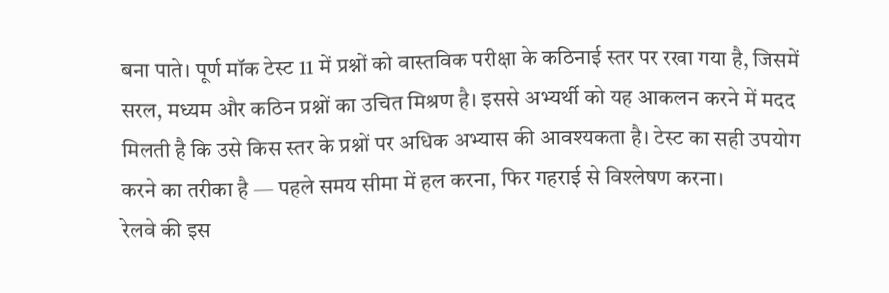बना पाते। पूर्ण मॉक टेस्ट 11 में प्रश्नों को वास्तविक परीक्षा के कठिनाई स्तर पर रखा गया है, जिसमें सरल, मध्यम और कठिन प्रश्नों का उचित मिश्रण है। इससे अभ्यर्थी को यह आकलन करने में मदद मिलती है कि उसे किस स्तर के प्रश्नों पर अधिक अभ्यास की आवश्यकता है। टेस्ट का सही उपयोग करने का तरीका है — पहले समय सीमा में हल करना, फिर गहराई से विश्लेषण करना।
रेलवे की इस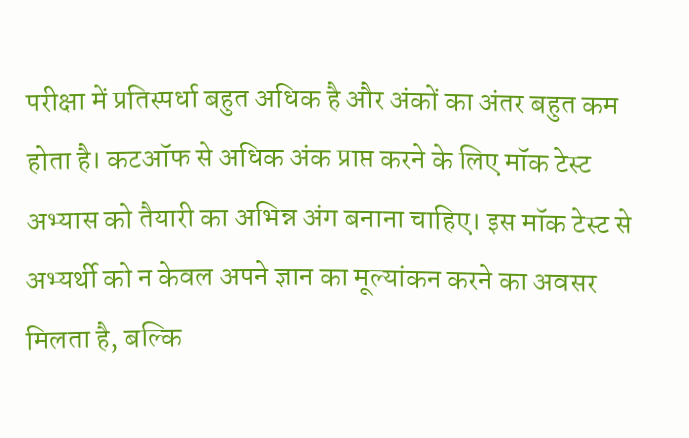परीक्षा में प्रतिस्पर्धा बहुत अधिक है और अंकों का अंतर बहुत कम होता है। कटऑफ से अधिक अंक प्राप्त करने के लिए मॉक टेस्ट अभ्यास को तैयारी का अभिन्न अंग बनाना चाहिए। इस मॉक टेस्ट से अभ्यर्थी को न केवल अपने ज्ञान का मूल्यांकन करने का अवसर मिलता है, बल्कि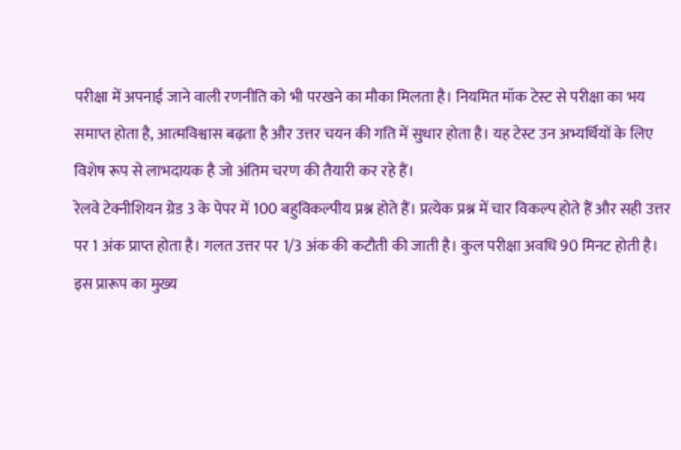परीक्षा में अपनाई जाने वाली रणनीति को भी परखने का मौका मिलता है। नियमित मॉक टेस्ट से परीक्षा का भय समाप्त होता है, आत्मविश्वास बढ़ता है और उत्तर चयन की गति में सुधार होता है। यह टेस्ट उन अभ्यर्थियों के लिए विशेष रूप से लाभदायक है जो अंतिम चरण की तैयारी कर रहे हैं।
रेलवे टेक्नीशियन ग्रेड 3 के पेपर में 100 बहुविकल्पीय प्रश्न होते हैं। प्रत्येक प्रश्न में चार विकल्प होते हैं और सही उत्तर पर 1 अंक प्राप्त होता है। गलत उत्तर पर 1/3 अंक की कटौती की जाती है। कुल परीक्षा अवधि 90 मिनट होती है। इस प्रारूप का मुख्य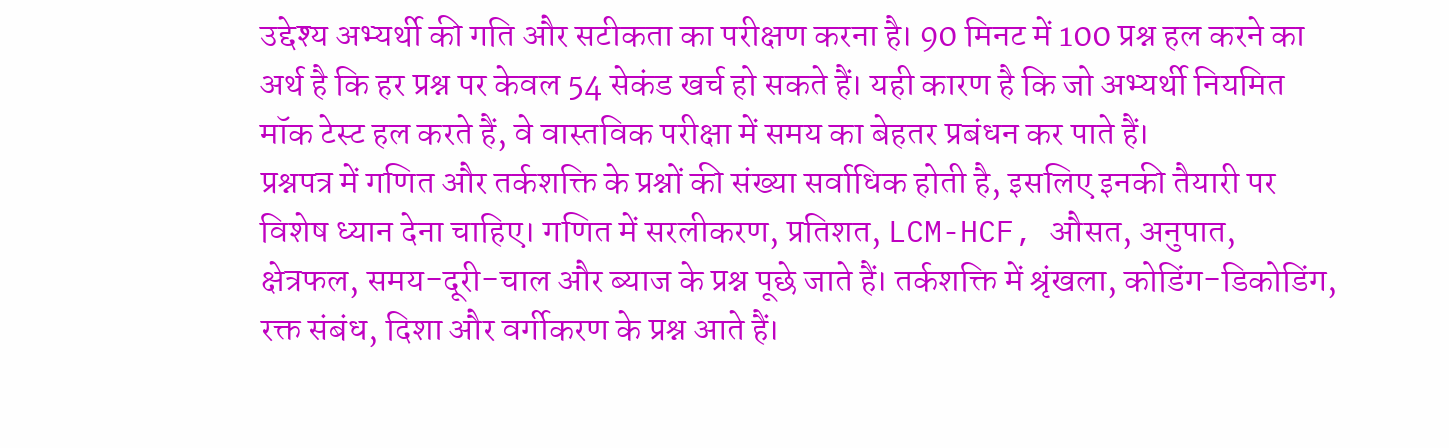उद्देश्य अभ्यर्थी की गति और सटीकता का परीक्षण करना है। 90 मिनट में 100 प्रश्न हल करने का अर्थ है कि हर प्रश्न पर केवल 54 सेकंड खर्च हो सकते हैं। यही कारण है कि जो अभ्यर्थी नियमित मॉक टेस्ट हल करते हैं, वे वास्तविक परीक्षा में समय का बेहतर प्रबंधन कर पाते हैं।
प्रश्नपत्र में गणित और तर्कशक्ति के प्रश्नों की संख्या सर्वाधिक होती है, इसलिए इनकी तैयारी पर विशेष ध्यान देना चाहिए। गणित में सरलीकरण, प्रतिशत, LCM-HCF, औसत, अनुपात, क्षेत्रफल, समय-दूरी-चाल और ब्याज के प्रश्न पूछे जाते हैं। तर्कशक्ति में श्रृंखला, कोडिंग-डिकोडिंग, रक्त संबंध, दिशा और वर्गीकरण के प्रश्न आते हैं।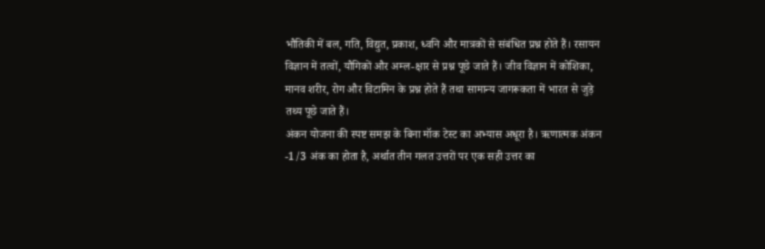भौतिकी में बल, गति, विद्युत, प्रकाश, ध्वनि और मात्रकों से संबंधित प्रश्न होते हैं। रसायन विज्ञान में तत्वों, यौगिकों और अम्ल-क्षार से प्रश्न पूछे जाते हैं। जीव विज्ञान में कोशिका, मानव शरीर, रोग और विटामिन के प्रश्न होते हैं तथा सामान्य जागरूकता में भारत से जुड़े तथ्य पूछे जाते हैं।
अंकन योजना की स्पष्ट समझ के बिना मॉक टेस्ट का अभ्यास अधूरा है। ऋणात्मक अंकन -1/3 अंक का होता है, अर्थात तीन गलत उत्तरों पर एक सही उत्तर का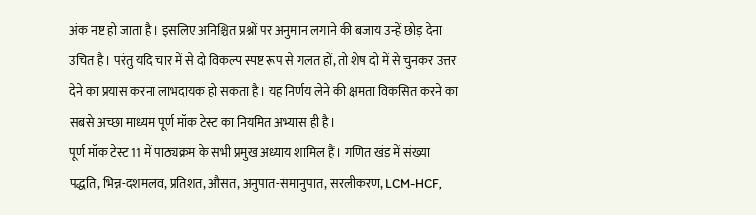अंक नष्ट हो जाता है। इसलिए अनिश्चित प्रश्नों पर अनुमान लगाने की बजाय उन्हें छोड़ देना उचित है। परंतु यदि चार में से दो विकल्प स्पष्ट रूप से गलत हों, तो शेष दो में से चुनकर उत्तर देने का प्रयास करना लाभदायक हो सकता है। यह निर्णय लेने की क्षमता विकसित करने का सबसे अच्छा माध्यम पूर्ण मॉक टेस्ट का नियमित अभ्यास ही है।
पूर्ण मॉक टेस्ट 11 में पाठ्यक्रम के सभी प्रमुख अध्याय शामिल हैं। गणित खंड में संख्या पद्धति, भिन्न-दशमलव, प्रतिशत, औसत, अनुपात-समानुपात, सरलीकरण, LCM-HCF,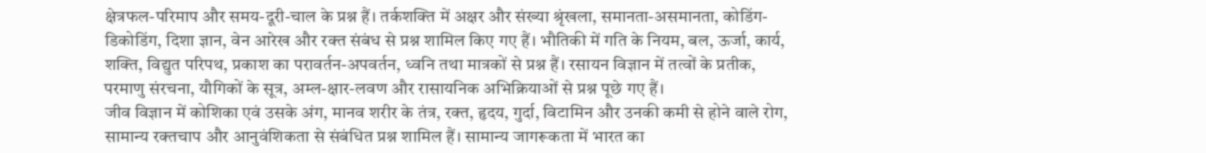क्षेत्रफल-परिमाप और समय-दूरी-चाल के प्रश्न हैं। तर्कशक्ति में अक्षर और संख्या श्रृंखला, समानता-असमानता, कोडिंग-डिकोडिंग, दिशा ज्ञान, वेन आरेख और रक्त संबंध से प्रश्न शामिल किए गए हैं। भौतिकी में गति के नियम, बल, ऊर्जा, कार्य, शक्ति, विद्युत परिपथ, प्रकाश का परावर्तन-अपवर्तन, ध्वनि तथा मात्रकों से प्रश्न हैं। रसायन विज्ञान में तत्वों के प्रतीक, परमाणु संरचना, यौगिकों के सूत्र, अम्ल-क्षार-लवण और रासायनिक अभिक्रियाओं से प्रश्न पूछे गए हैं।
जीव विज्ञान में कोशिका एवं उसके अंग, मानव शरीर के तंत्र, रक्त, हृदय, गुर्दा, विटामिन और उनकी कमी से होने वाले रोग, सामान्य रक्तचाप और आनुवंशिकता से संबंधित प्रश्न शामिल हैं। सामान्य जागरूकता में भारत का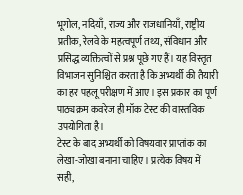भूगोल, नदियाँ, राज्य और राजधानियाँ, राष्ट्रीय प्रतीक, रेलवे के महत्वपूर्ण तथ्य, संविधान और प्रसिद्ध व्यक्तित्वों से प्रश्न पूछे गए हैं। यह विस्तृत विभाजन सुनिश्चित करता है कि अभ्यर्थी की तैयारी का हर पहलू परीक्षण में आए। इस प्रकार का पूर्ण पाठ्यक्रम कवरेज ही मॉक टेस्ट की वास्तविक उपयोगिता है।
टेस्ट के बाद अभ्यर्थी को विषयवार प्राप्तांक का लेखा-जोखा बनाना चाहिए। प्रत्येक विषय में सही,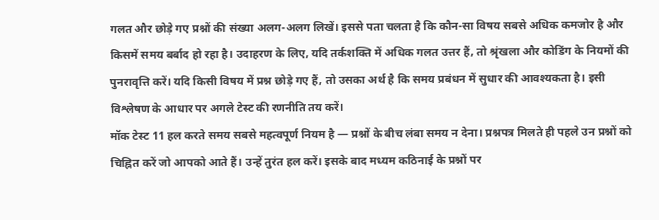गलत और छोड़े गए प्रश्नों की संख्या अलग-अलग लिखें। इससे पता चलता है कि कौन-सा विषय सबसे अधिक कमजोर है और किसमें समय बर्बाद हो रहा है। उदाहरण के लिए, यदि तर्कशक्ति में अधिक गलत उत्तर हैं, तो श्रृंखला और कोडिंग के नियमों की पुनरावृत्ति करें। यदि किसी विषय में प्रश्न छोड़े गए हैं, तो उसका अर्थ है कि समय प्रबंधन में सुधार की आवश्यकता है। इसी विश्लेषण के आधार पर अगले टेस्ट की रणनीति तय करें।
मॉक टेस्ट 11 हल करते समय सबसे महत्वपूर्ण नियम है — प्रश्नों के बीच लंबा समय न देना। प्रश्नपत्र मिलते ही पहले उन प्रश्नों को चिह्नित करें जो आपको आते हैं। उन्हें तुरंत हल करें। इसके बाद मध्यम कठिनाई के प्रश्नों पर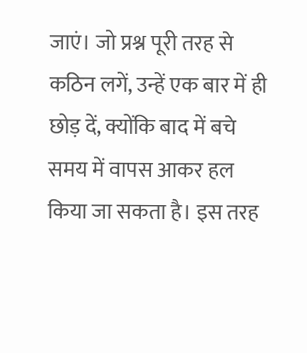जाएं। जो प्रश्न पूरी तरह से कठिन लगें, उन्हें एक बार में ही छोड़ दें, क्योंकि बाद में बचे समय में वापस आकर हल किया जा सकता है। इस तरह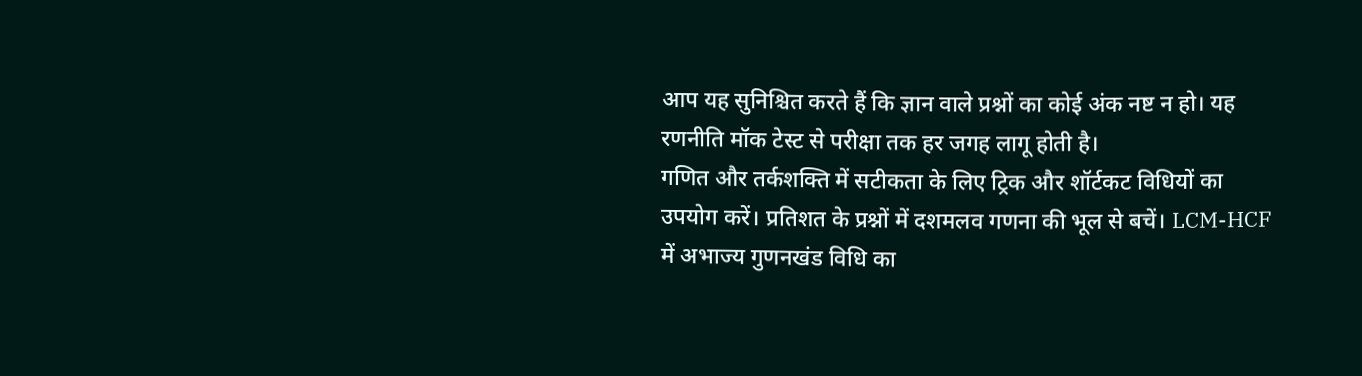आप यह सुनिश्चित करते हैं कि ज्ञान वाले प्रश्नों का कोई अंक नष्ट न हो। यह रणनीति मॉक टेस्ट से परीक्षा तक हर जगह लागू होती है।
गणित और तर्कशक्ति में सटीकता के लिए ट्रिक और शॉर्टकट विधियों का उपयोग करें। प्रतिशत के प्रश्नों में दशमलव गणना की भूल से बचें। LCM-HCF में अभाज्य गुणनखंड विधि का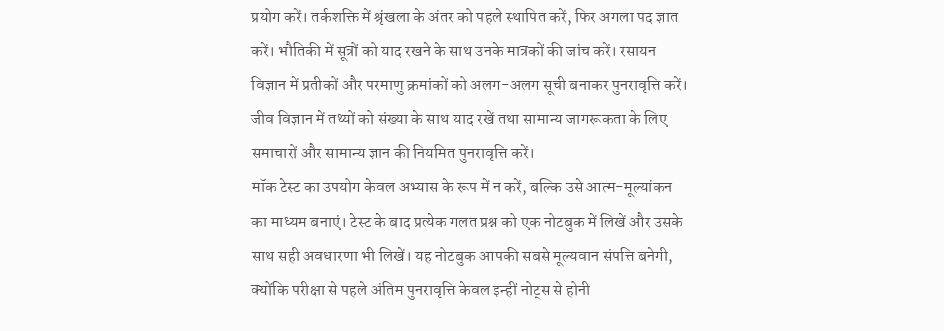प्रयोग करें। तर्कशक्ति में श्रृंखला के अंतर को पहले स्थापित करें, फिर अगला पद ज्ञात करें। भौतिकी में सूत्रों को याद रखने के साथ उनके मात्रकों की जांच करें। रसायन विज्ञान में प्रतीकों और परमाणु क्रमांकों को अलग-अलग सूची बनाकर पुनरावृत्ति करें। जीव विज्ञान में तथ्यों को संख्या के साथ याद रखें तथा सामान्य जागरूकता के लिए समाचारों और सामान्य ज्ञान की नियमित पुनरावृत्ति करें।
मॉक टेस्ट का उपयोग केवल अभ्यास के रूप में न करें, बल्कि उसे आत्म-मूल्यांकन का माध्यम बनाएं। टेस्ट के बाद प्रत्येक गलत प्रश्न को एक नोटबुक में लिखें और उसके साथ सही अवधारणा भी लिखें। यह नोटबुक आपकी सबसे मूल्यवान संपत्ति बनेगी, क्योंकि परीक्षा से पहले अंतिम पुनरावृत्ति केवल इन्हीं नोट्स से होनी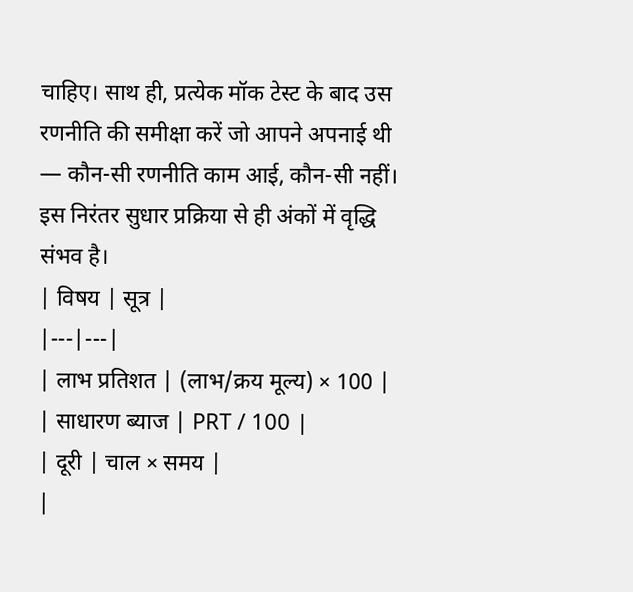चाहिए। साथ ही, प्रत्येक मॉक टेस्ट के बाद उस रणनीति की समीक्षा करें जो आपने अपनाई थी — कौन-सी रणनीति काम आई, कौन-सी नहीं। इस निरंतर सुधार प्रक्रिया से ही अंकों में वृद्धि संभव है।
| विषय | सूत्र |
|---|---|
| लाभ प्रतिशत | (लाभ/क्रय मूल्य) × 100 |
| साधारण ब्याज | PRT / 100 |
| दूरी | चाल × समय |
|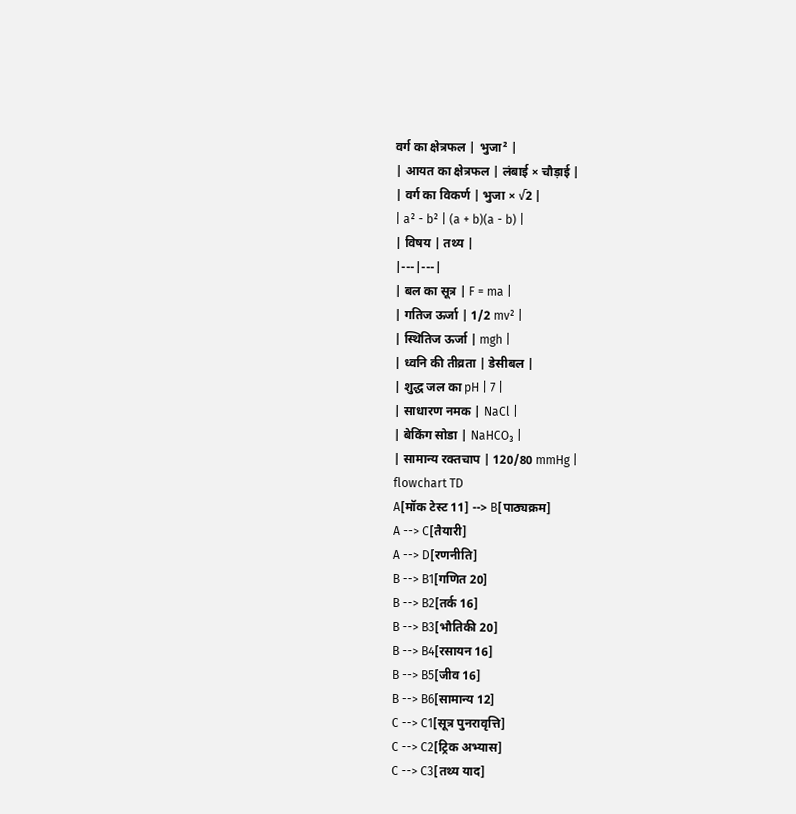वर्ग का क्षेत्रफल | भुजा² |
| आयत का क्षेत्रफल | लंबाई × चौड़ाई |
| वर्ग का विकर्ण | भुजा × √2 |
| a² - b² | (a + b)(a - b) |
| विषय | तथ्य |
|---|---|
| बल का सूत्र | F = ma |
| गतिज ऊर्जा | 1/2 mv² |
| स्थितिज ऊर्जा | mgh |
| ध्वनि की तीव्रता | डेसीबल |
| शुद्ध जल का pH | 7 |
| साधारण नमक | NaCl |
| बेकिंग सोडा | NaHCO₃ |
| सामान्य रक्तचाप | 120/80 mmHg |
flowchart TD
A[मॉक टेस्ट 11] --> B[पाठ्यक्रम]
A --> C[तैयारी]
A --> D[रणनीति]
B --> B1[गणित 20]
B --> B2[तर्क 16]
B --> B3[भौतिकी 20]
B --> B4[रसायन 16]
B --> B5[जीव 16]
B --> B6[सामान्य 12]
C --> C1[सूत्र पुनरावृत्ति]
C --> C2[ट्रिक अभ्यास]
C --> C3[तथ्य याद]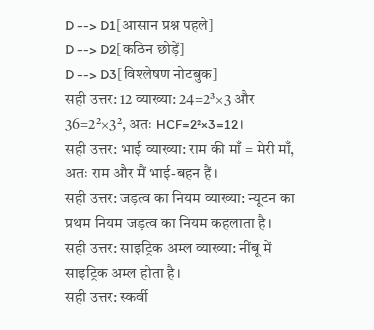D --> D1[आसान प्रश्न पहले]
D --> D2[कठिन छोड़ें]
D --> D3[विश्लेषण नोटबुक]
सही उत्तर: 12 व्याख्या: 24=2³×3 और 36=2²×3², अतः HCF=2²×3=12।
सही उत्तर: भाई व्याख्या: राम की माँ = मेरी माँ, अतः राम और मैं भाई-बहन हैं।
सही उत्तर: जड़त्व का नियम व्याख्या: न्यूटन का प्रथम नियम जड़त्व का नियम कहलाता है।
सही उत्तर: साइट्रिक अम्ल व्याख्या: नींबू में साइट्रिक अम्ल होता है।
सही उत्तर: स्कर्वी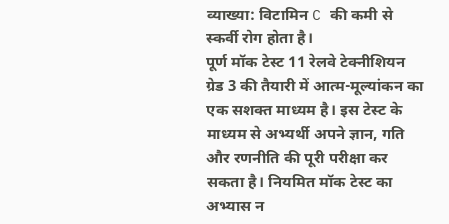व्याख्या: विटामिन C की कमी से स्कर्वी रोग होता है।
पूर्ण मॉक टेस्ट 11 रेलवे टेक्नीशियन ग्रेड 3 की तैयारी में आत्म-मूल्यांकन का एक सशक्त माध्यम है। इस टेस्ट के माध्यम से अभ्यर्थी अपने ज्ञान, गति और रणनीति की पूरी परीक्षा कर सकता है। नियमित मॉक टेस्ट का अभ्यास न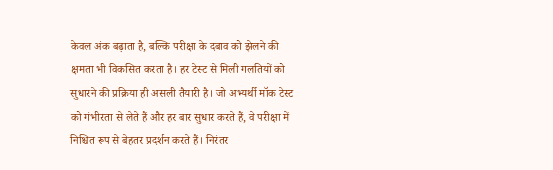केवल अंक बढ़ाता है, बल्कि परीक्षा के दबाव को झेलने की क्षमता भी विकसित करता है। हर टेस्ट से मिली गलतियों को सुधारने की प्रक्रिया ही असली तैयारी है। जो अभ्यर्थी मॉक टेस्ट को गंभीरता से लेते हैं और हर बार सुधार करते हैं, वे परीक्षा में निश्चित रूप से बेहतर प्रदर्शन करते हैं। निरंतर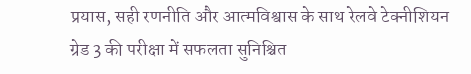प्रयास, सही रणनीति और आत्मविश्वास के साथ रेलवे टेक्नीशियन ग्रेड 3 की परीक्षा में सफलता सुनिश्चित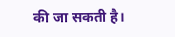की जा सकती है।